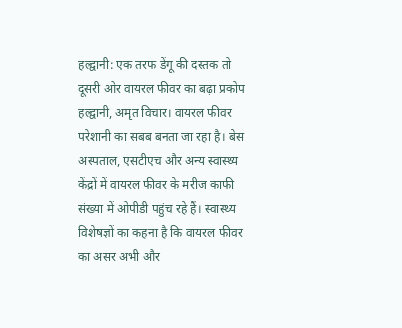हल्द्वानी: एक तरफ डेंगू की दस्तक तो दूसरी ओर वायरल फीवर का बढ़ा प्रकोप
हल्द्वानी, अमृत विचार। वायरल फीवर परेशानी का सबब बनता जा रहा है। बेस अस्पताल, एसटीएच और अन्य स्वास्थ्य केंद्रों में वायरल फीवर के मरीज काफी संख्या में ओपीडी पहुंच रहे हैं। स्वास्थ्य विशेषज्ञों का कहना है कि वायरल फीवर का असर अभी और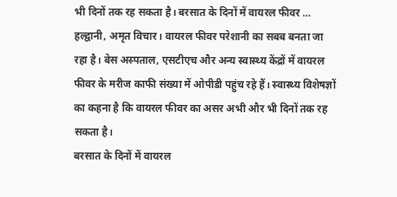भी दिनों तक रह सकता है। बरसात के दिनों में वायरल फीवर …
हल्द्वानी, अमृत विचार। वायरल फीवर परेशानी का सबब बनता जा रहा है। बेस अस्पताल, एसटीएच और अन्य स्वास्थ्य केंद्रों में वायरल फीवर के मरीज काफी संख्या में ओपीडी पहुंच रहे हैं। स्वास्थ्य विशेषज्ञों का कहना है कि वायरल फीवर का असर अभी और भी दिनों तक रह सकता है।
बरसात के दिनों में वायरल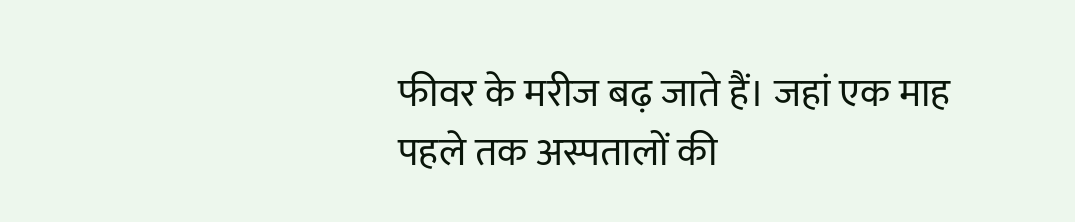फीवर के मरीज बढ़ जाते हैं। जहां एक माह पहले तक अस्पतालों की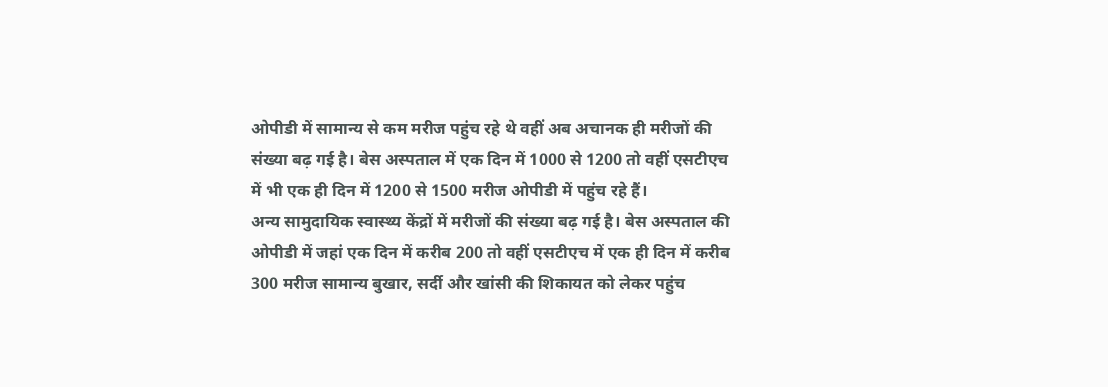ओपीडी में सामान्य से कम मरीज पहुंच रहे थे वहीं अब अचानक ही मरीजों की संख्या बढ़ गई है। बेस अस्पताल में एक दिन में 1000 से 1200 तो वहीं एसटीएच में भी एक ही दिन में 1200 से 1500 मरीज ओपीडी में पहुंच रहे हैं।
अन्य सामुदायिक स्वास्थ्य केंद्रों में मरीजों की संख्या बढ़ गई है। बेस अस्पताल की ओपीडी में जहां एक दिन में करीब 200 तो वहीं एसटीएच में एक ही दिन में करीब 300 मरीज सामान्य बुखार, सर्दी और खांसी की शिकायत को लेकर पहुंच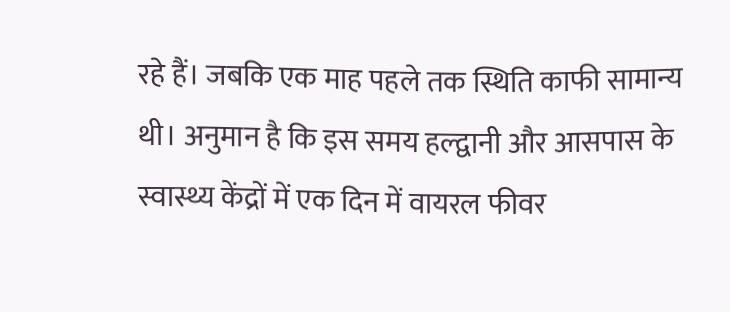रहे हैं। जबकि एक माह पहले तक स्थिति काफी सामान्य थी। अनुमान है कि इस समय हल्द्वानी और आसपास के स्वास्थ्य केंद्रों में एक दिन में वायरल फीवर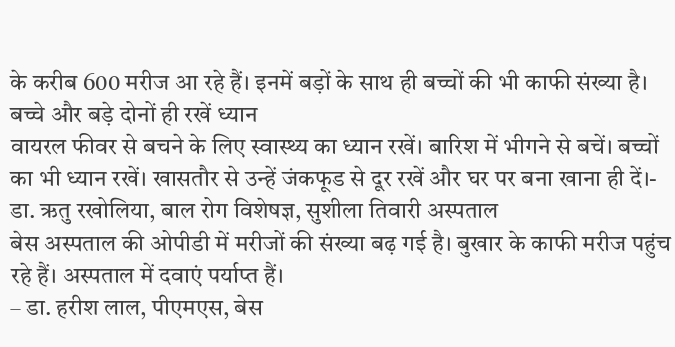के करीब 600 मरीज आ रहे हैं। इनमें बड़ों के साथ ही बच्चों की भी काफी संख्या है।
बच्चे और बड़े दोनों ही रखें ध्यान
वायरल फीवर से बचने के लिए स्वास्थ्य का ध्यान रखें। बारिश में भीगने से बचें। बच्चों का भी ध्यान रखें। खासतौर से उन्हें जंकफूड से दूर रखें और घर पर बना खाना ही दें।- डा. ऋतु रखोलिया, बाल रोग विशेषज्ञ, सुशीला तिवारी अस्पताल
बेस अस्पताल की ओपीडी में मरीजों की संख्या बढ़ गई है। बुखार के काफी मरीज पहुंच रहे हैं। अस्पताल में दवाएं पर्याप्त हैं।
– डा. हरीश लाल, पीएमएस, बेस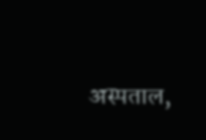अस्पताल,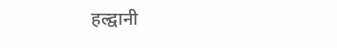हल्द्वानी